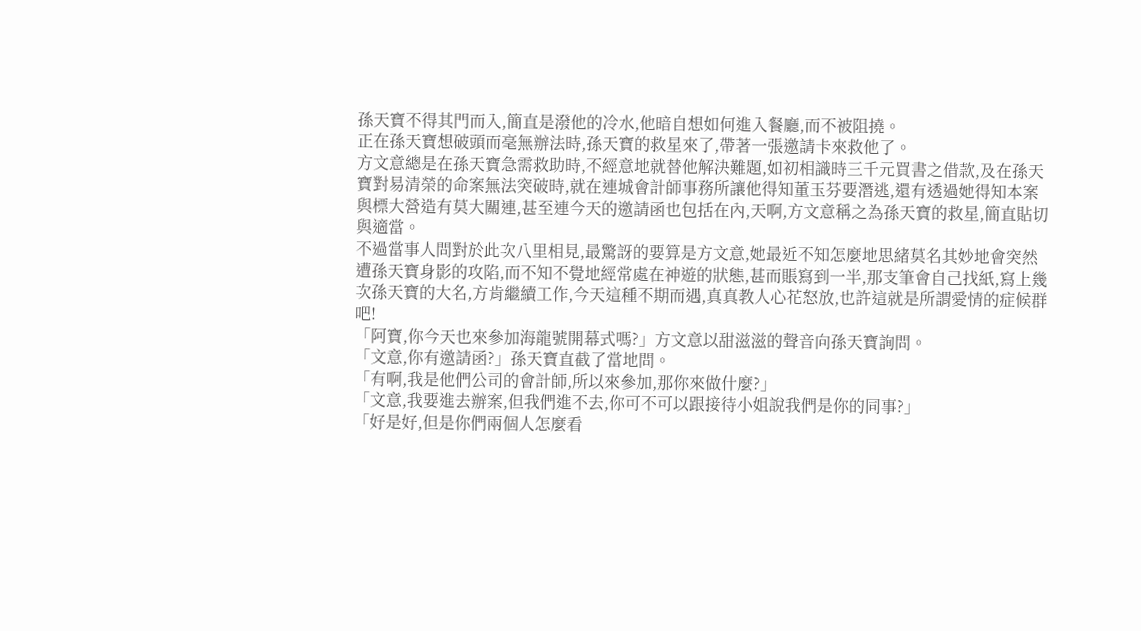孫天寶不得其門而入,簡直是潑他的冷水,他暗自想如何進入餐廳,而不被阻撓。
正在孫天寶想破頭而毫無辦法時,孫天寶的救星來了,帶著一張邀請卡來救他了。
方文意總是在孫天寶急需救助時,不經意地就替他解決難題,如初相識時三千元買書之借款,及在孫天寶對易清榮的命案無法突破時,就在連城會計師事務所讓他得知董玉芬要潛逃,還有透過她得知本案與標大營造有莫大關連,甚至連今天的邀請函也包括在內,天啊,方文意稱之為孫天寶的救星,簡直貼切與適當。
不過當事人問對於此次八里相見,最驚訝的要算是方文意,她最近不知怎麼地思緒莫名其妙地會突然遭孫天寶身影的攻陷,而不知不覺地經常處在神遊的狀態,甚而賬寫到一半,那支筆會自己找紙,寫上幾次孫天寶的大名,方肯繼續工作,今天這種不期而遇,真真教人心花怒放,也許這就是所謂愛情的症候群吧!
「阿寶,你今天也來參加海龍號開幕式嗎?」方文意以甜滋滋的聲音向孫天寶詢問。
「文意,你有邀請函?」孫天寶直截了當地問。
「有啊,我是他們公司的會計師,所以來參加,那你來做什麼?」
「文意,我要進去辦案,但我們進不去,你可不可以跟接待小姐說我們是你的同事?」
「好是好,但是你們兩個人怎麼看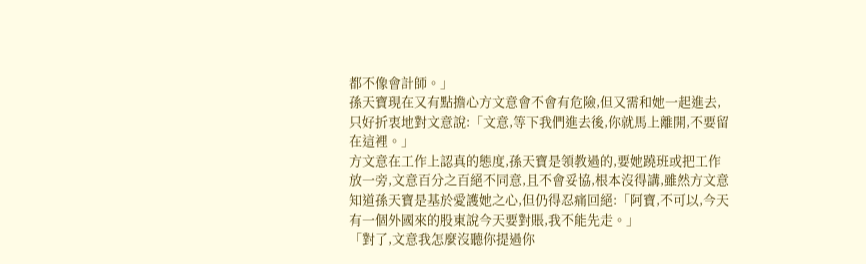都不像會計師。」
孫天寶現在又有點擔心方文意會不會有危險,但又需和她一起進去,只好折衷地對文意說:「文意,等下我們進去後,你就馬上離開,不要留在這裡。」
方文意在工作上認真的態度,孫天寶是領教過的,要她蹺班或把工作放一旁,文意百分之百絕不同意,且不會妥協,根本沒得講,雖然方文意知道孫天寶是基於愛護她之心,但仍得忍痛回絕:「阿寶,不可以,今天有一個外國來的股東說今天要對賬,我不能先走。」
「對了,文意我怎麼沒聽你提過你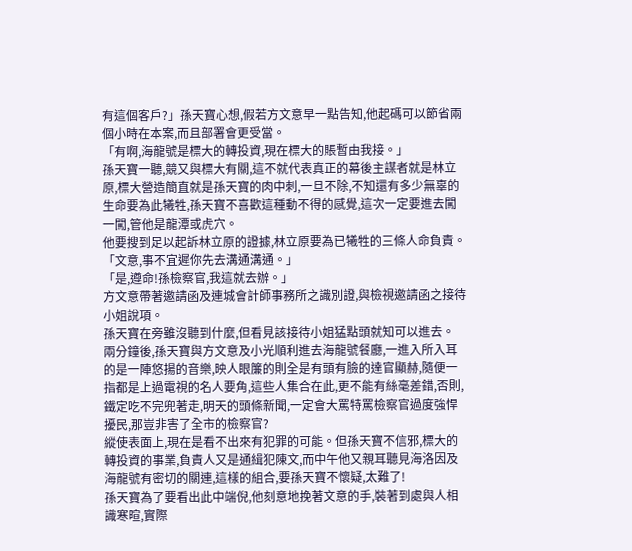有這個客戶?」孫天寶心想,假若方文意早一點告知,他起碼可以節省兩個小時在本案,而且部署會更受當。
「有啊,海龍號是標大的轉投資,現在標大的賬暫由我接。」
孫天寶一聽,競又與標大有關,這不就代表真正的幕後主謀者就是林立原,標大營造簡直就是孫天寶的肉中刺,一旦不除,不知還有多少無辜的生命要為此犧牲,孫天寶不喜歡這種動不得的感覺,這次一定要進去闖一闖,管他是龍潭或虎穴。
他要搜到足以起訴林立原的證據,林立原要為已犧牲的三條人命負責。
「文意,事不宜遲你先去溝通溝通。」
「是,遵命!孫檢察官,我這就去辦。」
方文意帶著邀請函及連城會計師事務所之識別證,與檢視邀請函之接待小姐說項。
孫天寶在旁雖沒聽到什麼,但看見該接待小姐猛點頭就知可以進去。
兩分鐘後,孫天寶與方文意及小光順利進去海龍號餐廳,一進入所入耳的是一陣悠揚的音樂,映人眼簾的則全是有頭有臉的達官顯赫,隨便一指都是上過電視的名人要角,這些人集合在此,更不能有絲毫差錯,否則,鐵定吃不完兜著走,明天的頭條新聞,一定會大罵特罵檢察官過度強悍擾民,那豈非害了全市的檢察官?
縱使表面上,現在是看不出來有犯罪的可能。但孫天寶不信邪,標大的轉投資的事業,負責人又是通緝犯陳文,而中午他又親耳聽見海洛因及海龍號有密切的關連,這樣的組合,要孫天寶不懷疑,太難了!
孫天寶為了要看出此中端倪,他刻意地挽著文意的手,裝著到處與人相識寒暄,實際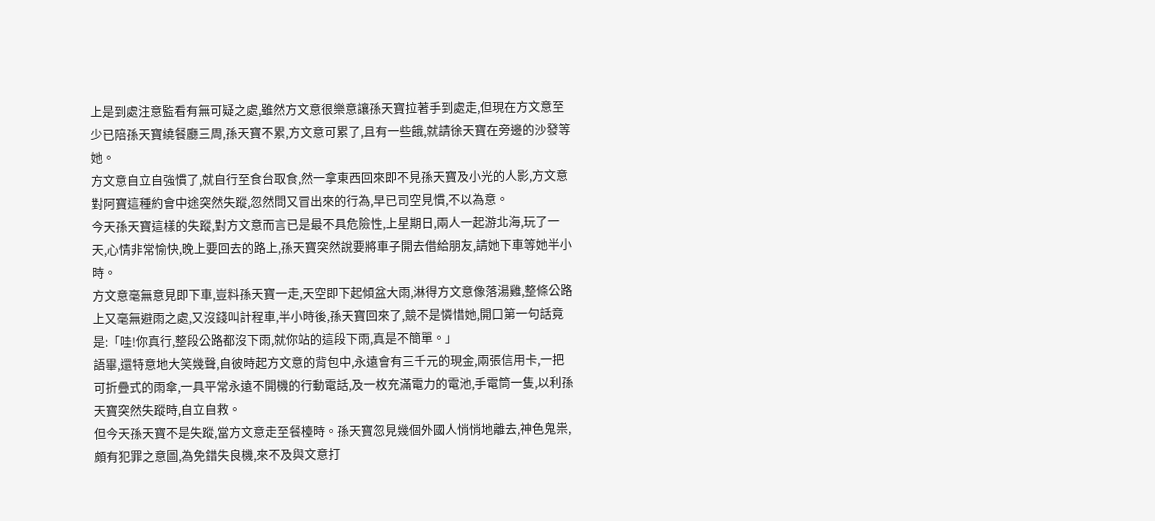上是到處注意監看有無可疑之處,雖然方文意很樂意讓孫天寶拉著手到處走,但現在方文意至少已陪孫天寶繞餐廳三周,孫天寶不累,方文意可累了,且有一些餓,就請徐天寶在旁邊的沙發等她。
方文意自立自強慣了,就自行至食台取食,然一拿東西回來即不見孫天寶及小光的人影,方文意對阿寶這種約會中途突然失蹤,忽然問又冒出來的行為,早已司空見慣,不以為意。
今天孫天寶這樣的失蹤,對方文意而言已是最不具危險性,上星期日,兩人一起游北海,玩了一天,心情非常愉快,晚上要回去的路上,孫天寶突然說要將車子開去借給朋友,請她下車等她半小時。
方文意毫無意見即下車,豈料孫天寶一走,天空即下起傾盆大雨,淋得方文意像落湯雞,整條公路上又毫無避雨之處,又沒錢叫計程車,半小時後,孫天寶回來了,競不是憐惜她,開口第一句話竟是:「哇!你真行,整段公路都沒下雨,就你站的這段下雨,真是不簡單。」
語畢,還特意地大笑幾聲,自彼時起方文意的背包中,永遠會有三千元的現金,兩張信用卡,一把可折疊式的雨傘,一具平常永遠不開機的行動電話,及一枚充滿電力的電池,手電筒一隻,以利孫天寶突然失蹤時,自立自救。
但今天孫天寶不是失蹤,當方文意走至餐檯時。孫天寶忽見幾個外國人悄悄地離去,神色鬼祟,頗有犯罪之意圖,為免錯失良機,來不及與文意打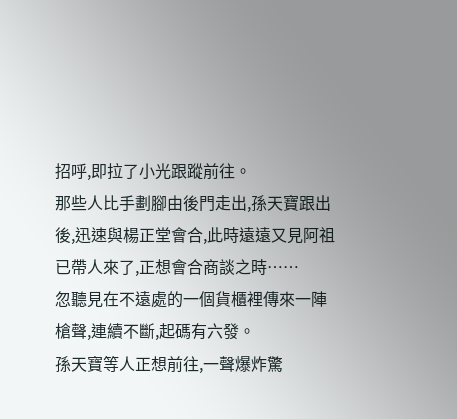招呼,即拉了小光跟蹤前往。
那些人比手劃腳由後門走出,孫天寶跟出後,迅速與楊正堂會合,此時遠遠又見阿祖已帶人來了,正想會合商談之時……
忽聽見在不遠處的一個貨櫃裡傳來一陣槍聲,連續不斷,起碼有六發。
孫天寶等人正想前往,一聲爆炸驚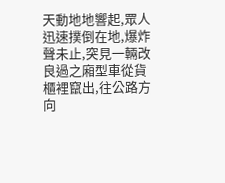天動地地響起,眾人迅速撲倒在地,爆炸聲未止,突見一輛改良過之廂型車從貨櫃裡竄出,往公路方向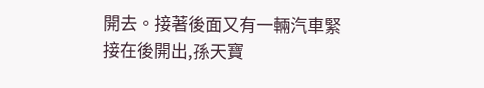開去。接著後面又有一輛汽車緊接在後開出,孫天寶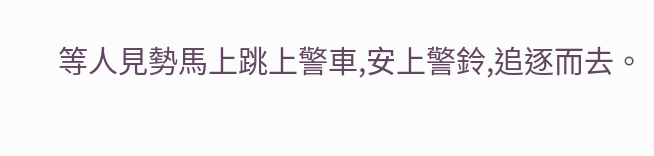等人見勢馬上跳上警車,安上警鈴,追逐而去。